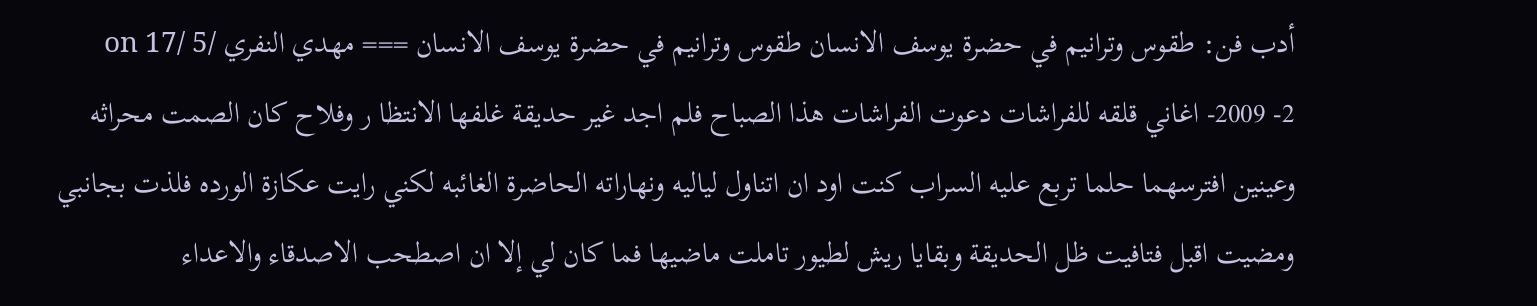أدب فن: طقوس وترانيم في حضرة يوسف الانسان طقوس وترانيم في حضرة يوسف الانسان === مهدي النفري on 17/ 5/ 2009 -2- اغاني قلقه للفراشات دعوت الفراشات هذا الصباح فلم اجد غير حديقة غلفها الانتظا ر وفلاح كان الصمت محراثه وعينين افترسهما حلما تربع عليه السراب كنت اود ان اتناول لياليه ونهاراته الحاضرة الغائبه لكني رايت عكازة الورده فلذت بجانبي ومضيت اقبل فتافيت ظل الحديقة وبقايا ريش لطيور تاملت ماضيها فما كان لي إلا ان اصطحب الاصدقاء والاعداء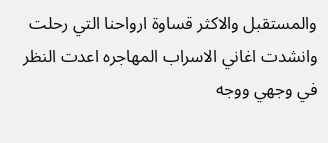والمستقبل والاكثر قساوة ارواحنا التي رحلت وانشدت اغاني الاسراب المهاجره اعدت النظر في وجهي ووجه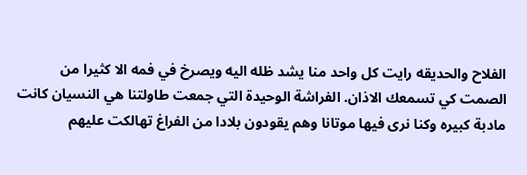الفلاح والحديقه رايت كل واحد منا يشد ظله اليه ويصرخ في فمه الا كثيرا من الصمت كي تسمعك الاذان. الفراشة الوحيدة التي جمعت طاولتنا هي النسيان كانت مادبة كبيره وكنا نرى فيها موتانا وهم يقودون بلادا من الفراغ تهالكت عليهم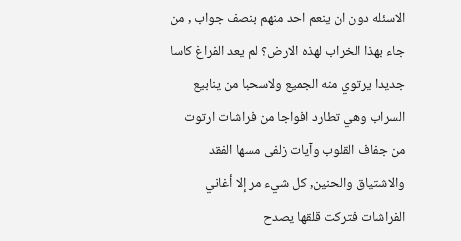الاسئله دون ان ينعم احد منهم بنصف جواب , من جاء بهذا الخراب لهذه الارض؟ لم يعد الفراغ كاسا جديدا يرتوي منه الجميع ولاسحبا من ينابيع السراب وهي تطارد افواجا من فراشات ارتوت من جفاف القلوب وآيات زلفى مسها الفقد والاشتياق والحنين, كل شيء مر إلا أغاني الفراشات فتركت قلقها يصدح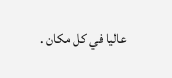عاليا في كل مكان .